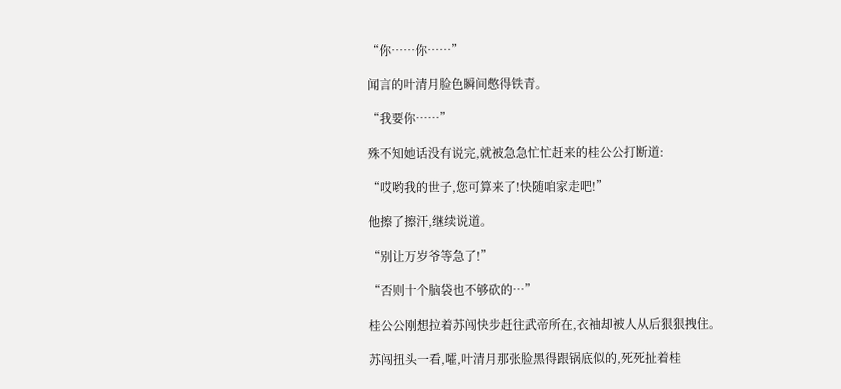“你……你……”

闻言的叶清月脸色瞬间憋得铁青。

“我要你……”

殊不知她话没有说完,就被急急忙忙赶来的桂公公打断道:

“哎哟我的世子,您可算来了!快随咱家走吧!”

他擦了擦汗,继续说道。

“别让万岁爷等急了!”

“否则十个脑袋也不够砍的…”

桂公公刚想拉着苏闯快步赶往武帝所在,衣袖却被人从后狠狠拽住。

苏闯扭头一看,嚯,叶清月那张脸黑得跟锅底似的,死死扯着桂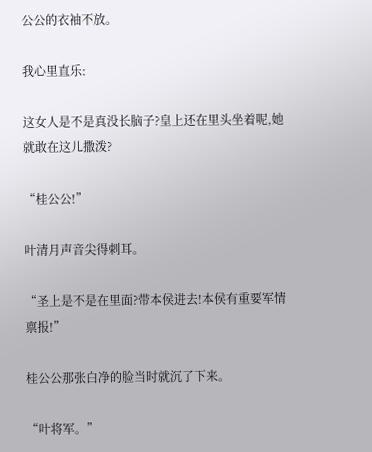公公的衣袖不放。

我心里直乐:

这女人是不是真没长脑子?皇上还在里头坐着呢,她就敢在这儿撒泼?

“桂公公!”

叶清月声音尖得刺耳。

“圣上是不是在里面?带本侯进去!本侯有重要军情禀报!”

桂公公那张白净的脸当时就沉了下来。

“叶将军。”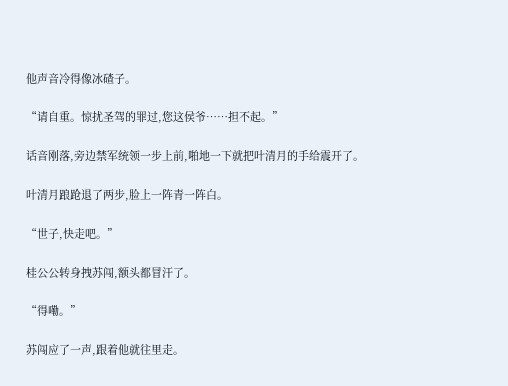他声音冷得像冰碴子。

“请自重。惊扰圣驾的罪过,您这侯爷……担不起。”

话音刚落,旁边禁军统领一步上前,啪地一下就把叶清月的手给震开了。

叶清月踉跄退了两步,脸上一阵青一阵白。

“世子,快走吧。”

桂公公转身拽苏闯,额头都冒汗了。

“得嘞。”

苏闯应了一声,跟着他就往里走。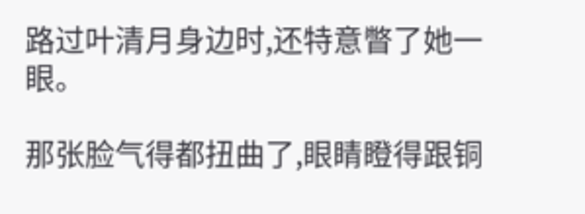路过叶清月身边时,还特意瞥了她一眼。

那张脸气得都扭曲了,眼睛瞪得跟铜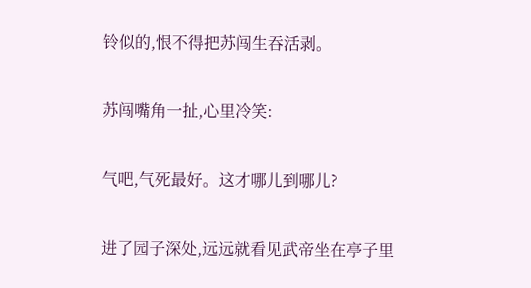铃似的,恨不得把苏闯生吞活剥。

苏闯嘴角一扯,心里冷笑:

气吧,气死最好。这才哪儿到哪儿?

进了园子深处,远远就看见武帝坐在亭子里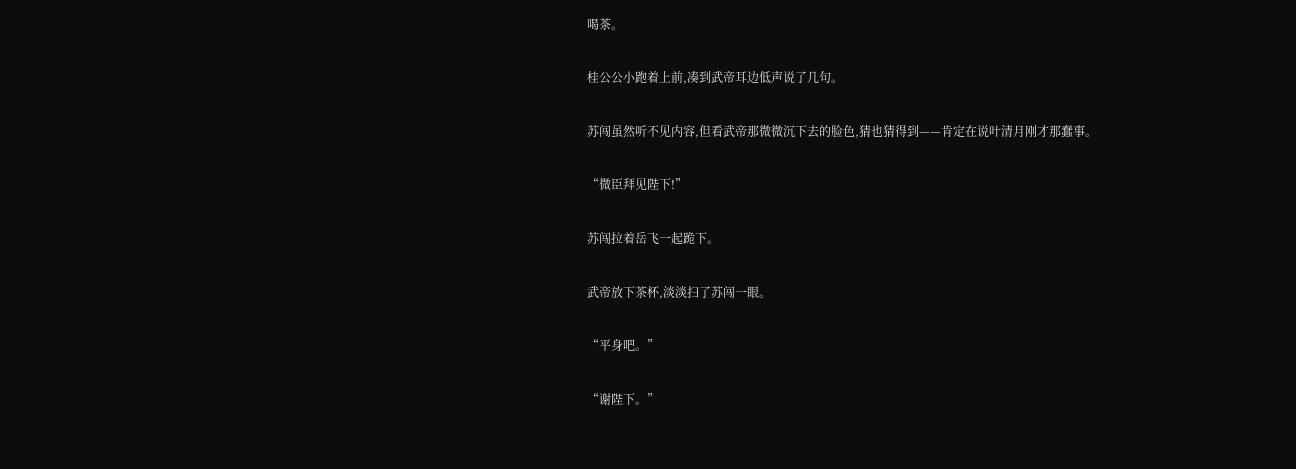喝茶。

桂公公小跑着上前,凑到武帝耳边低声说了几句。

苏闯虽然听不见内容,但看武帝那微微沉下去的脸色,猜也猜得到——肯定在说叶清月刚才那蠢事。

“微臣拜见陛下!”

苏闯拉着岳飞一起跪下。

武帝放下茶杯,淡淡扫了苏闯一眼。

“平身吧。”

“谢陛下。”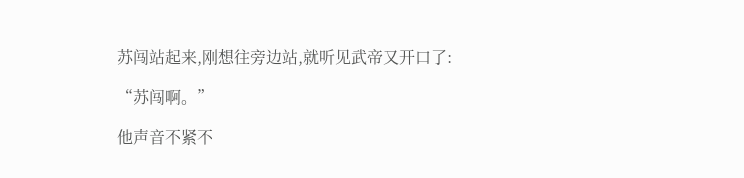苏闯站起来,刚想往旁边站,就听见武帝又开口了:

“苏闯啊。”

他声音不紧不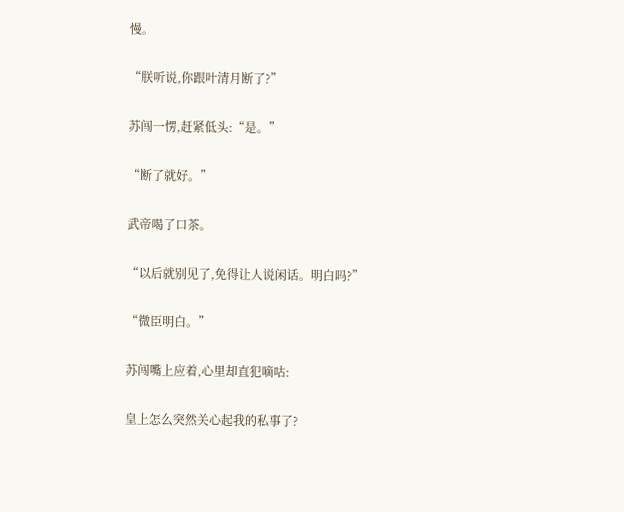慢。

“朕听说,你跟叶清月断了?”

苏闯一愣,赶紧低头:“是。”

“断了就好。”

武帝喝了口茶。

“以后就别见了,免得让人说闲话。明白吗?”

“微臣明白。”

苏闯嘴上应着,心里却直犯嘀咕:

皇上怎么突然关心起我的私事了?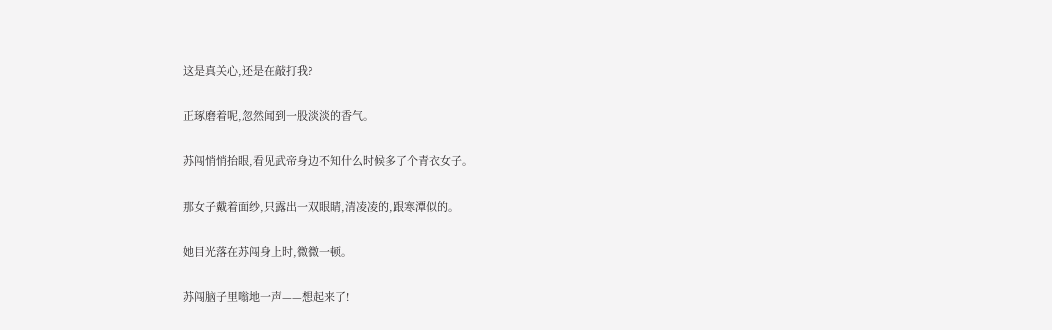这是真关心,还是在敲打我?

正琢磨着呢,忽然闻到一股淡淡的香气。

苏闯悄悄抬眼,看见武帝身边不知什么时候多了个青衣女子。

那女子戴着面纱,只露出一双眼睛,清凌凌的,跟寒潭似的。

她目光落在苏闯身上时,微微一顿。

苏闯脑子里嗡地一声——想起来了!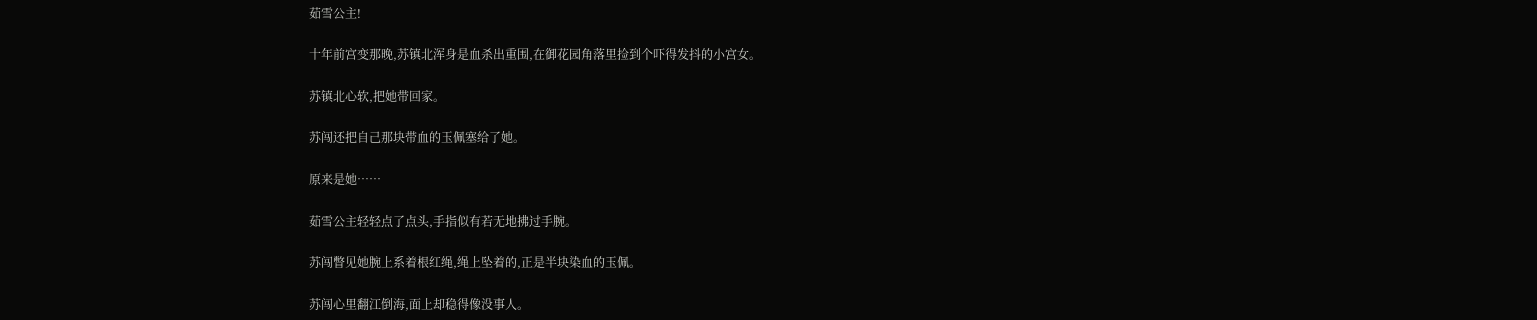茹雪公主!

十年前宫变那晚,苏镇北浑身是血杀出重围,在御花园角落里捡到个吓得发抖的小宫女。

苏镇北心软,把她带回家。

苏闯还把自己那块带血的玉佩塞给了她。

原来是她……

茹雪公主轻轻点了点头,手指似有若无地拂过手腕。

苏闯瞥见她腕上系着根红绳,绳上坠着的,正是半块染血的玉佩。

苏闯心里翻江倒海,面上却稳得像没事人。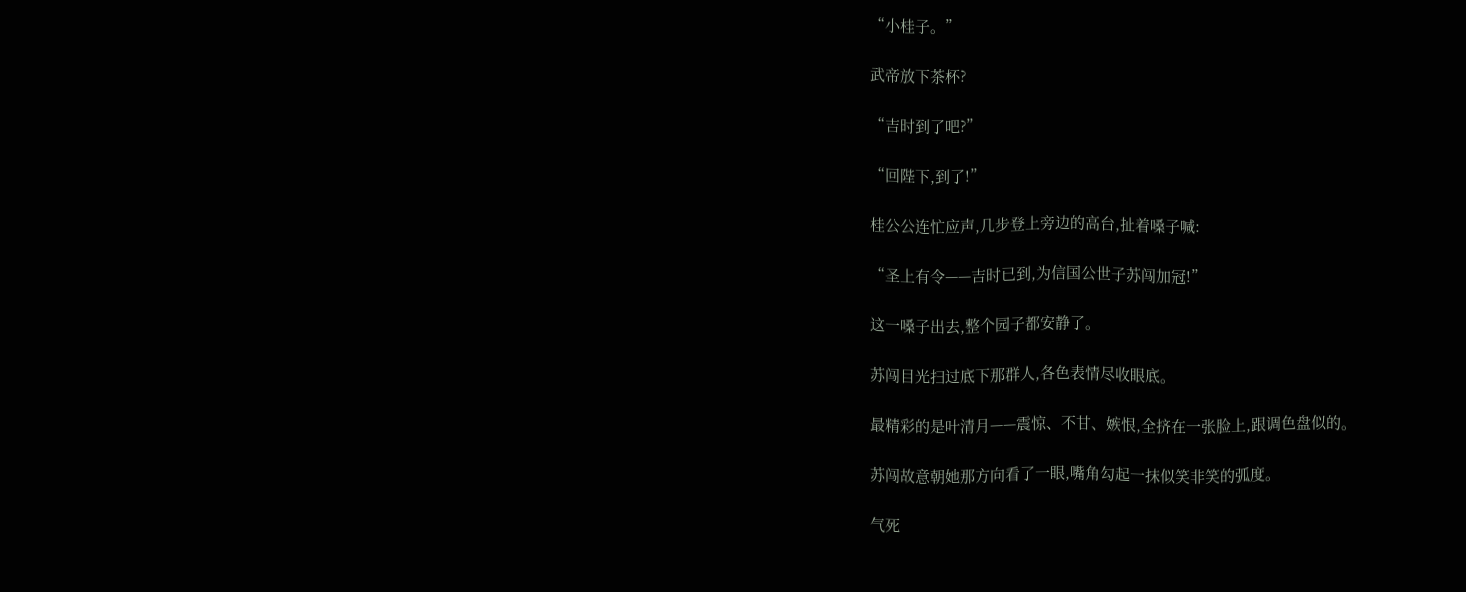“小桂子。”

武帝放下茶杯?

“吉时到了吧?”

“回陛下,到了!”

桂公公连忙应声,几步登上旁边的高台,扯着嗓子喊:

“圣上有令——吉时已到,为信国公世子苏闯加冠!”

这一嗓子出去,整个园子都安静了。

苏闯目光扫过底下那群人,各色表情尽收眼底。

最精彩的是叶清月——震惊、不甘、嫉恨,全挤在一张脸上,跟调色盘似的。

苏闯故意朝她那方向看了一眼,嘴角勾起一抹似笑非笑的弧度。

气死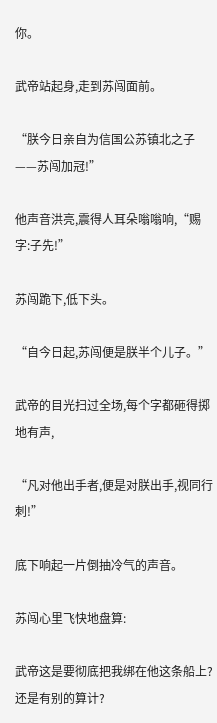你。

武帝站起身,走到苏闯面前。

“朕今日亲自为信国公苏镇北之子——苏闯加冠!”

他声音洪亮,震得人耳朵嗡嗡响,“赐字:子先!”

苏闯跪下,低下头。

“自今日起,苏闯便是朕半个儿子。”

武帝的目光扫过全场,每个字都砸得掷地有声,

“凡对他出手者,便是对朕出手,视同行刺!”

底下响起一片倒抽冷气的声音。

苏闯心里飞快地盘算:

武帝这是要彻底把我绑在他这条船上?还是有别的算计?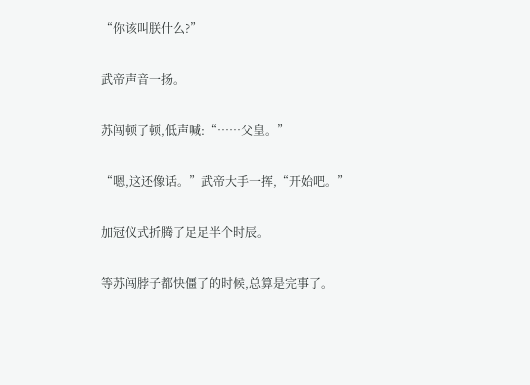“你该叫朕什么?”

武帝声音一扬。

苏闯顿了顿,低声喊:“……父皇。”

“嗯,这还像话。”武帝大手一挥,“开始吧。”

加冠仪式折腾了足足半个时辰。

等苏闯脖子都快僵了的时候,总算是完事了。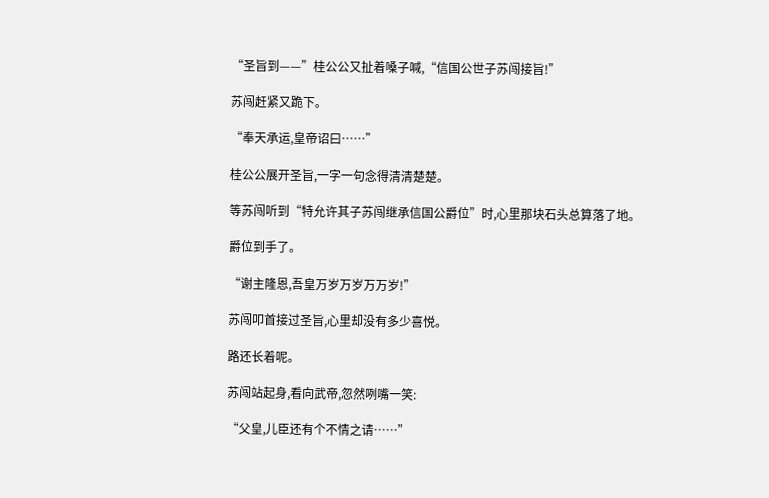“圣旨到——”桂公公又扯着嗓子喊,“信国公世子苏闯接旨!”

苏闯赶紧又跪下。

“奉天承运,皇帝诏曰……”

桂公公展开圣旨,一字一句念得清清楚楚。

等苏闯听到“特允许其子苏闯继承信国公爵位”时,心里那块石头总算落了地。

爵位到手了。

“谢主隆恩,吾皇万岁万岁万万岁!”

苏闯叩首接过圣旨,心里却没有多少喜悦。

路还长着呢。

苏闯站起身,看向武帝,忽然咧嘴一笑:

“父皇,儿臣还有个不情之请……”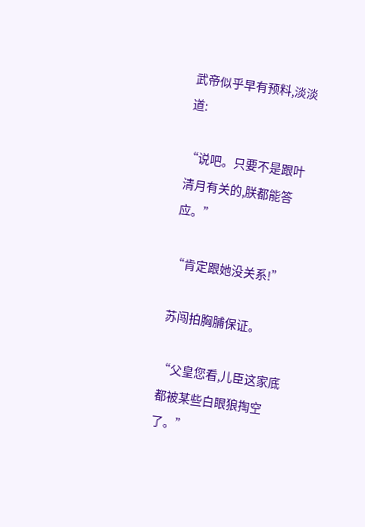武帝似乎早有预料,淡淡道:

“说吧。只要不是跟叶清月有关的,朕都能答应。”

“肯定跟她没关系!”

苏闯拍胸脯保证。

“父皇您看,儿臣这家底都被某些白眼狼掏空了。”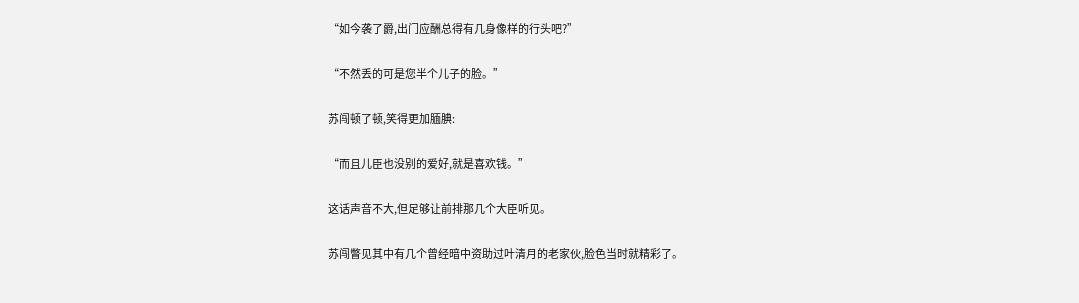“如今袭了爵,出门应酬总得有几身像样的行头吧?”

“不然丢的可是您半个儿子的脸。”

苏闯顿了顿,笑得更加腼腆:

“而且儿臣也没别的爱好,就是喜欢钱。”

这话声音不大,但足够让前排那几个大臣听见。

苏闯瞥见其中有几个曾经暗中资助过叶清月的老家伙,脸色当时就精彩了。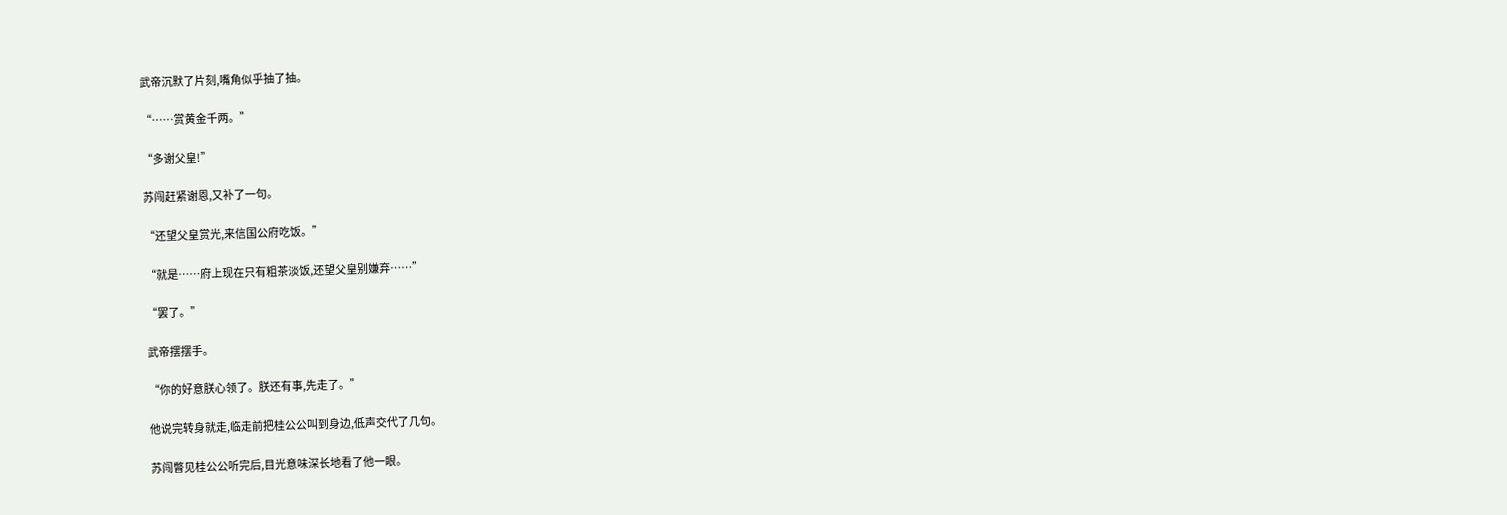武帝沉默了片刻,嘴角似乎抽了抽。

“……赏黄金千两。”

“多谢父皇!”

苏闯赶紧谢恩,又补了一句。

“还望父皇赏光,来信国公府吃饭。”

“就是……府上现在只有粗茶淡饭,还望父皇别嫌弃……”

“罢了。”

武帝摆摆手。

“你的好意朕心领了。朕还有事,先走了。”

他说完转身就走,临走前把桂公公叫到身边,低声交代了几句。

苏闯瞥见桂公公听完后,目光意味深长地看了他一眼。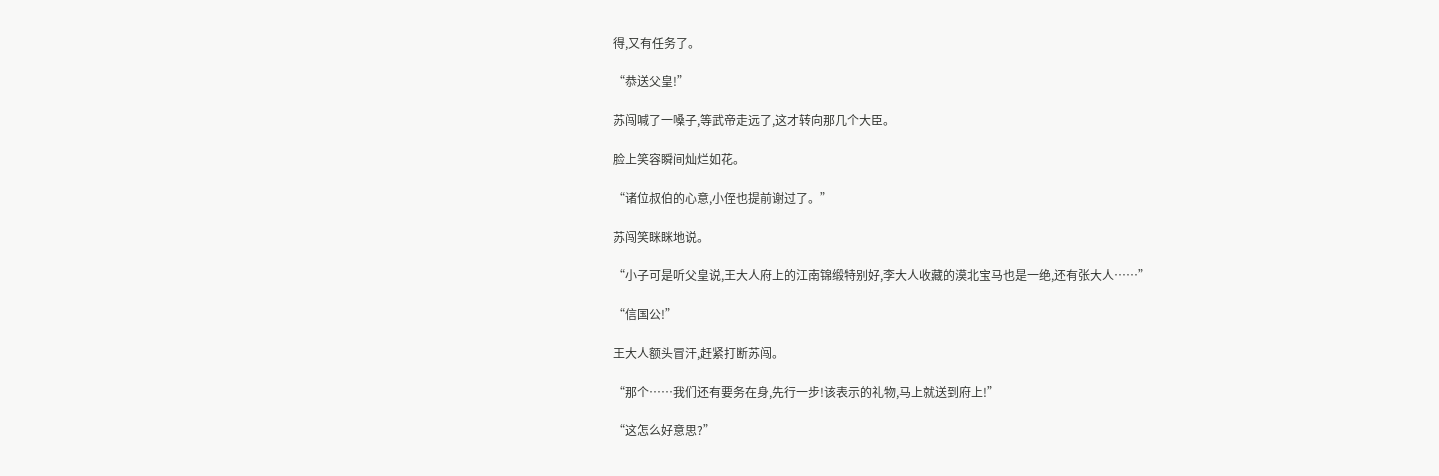得,又有任务了。

“恭送父皇!”

苏闯喊了一嗓子,等武帝走远了,这才转向那几个大臣。

脸上笑容瞬间灿烂如花。

“诸位叔伯的心意,小侄也提前谢过了。”

苏闯笑眯眯地说。

“小子可是听父皇说,王大人府上的江南锦缎特别好,李大人收藏的漠北宝马也是一绝,还有张大人……”

“信国公!”

王大人额头冒汗,赶紧打断苏闯。

“那个……我们还有要务在身,先行一步!该表示的礼物,马上就送到府上!”

“这怎么好意思?”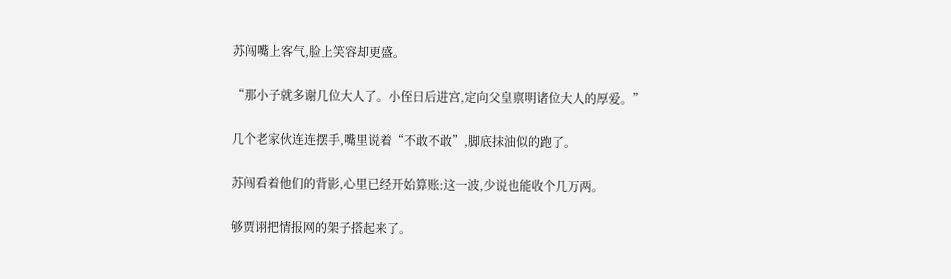苏闯嘴上客气,脸上笑容却更盛。

“那小子就多谢几位大人了。小侄日后进宫,定向父皇禀明诸位大人的厚爱。”

几个老家伙连连摆手,嘴里说着“不敢不敢”,脚底抹油似的跑了。

苏闯看着他们的背影,心里已经开始算账:这一波,少说也能收个几万两。

够贾诩把情报网的架子搭起来了。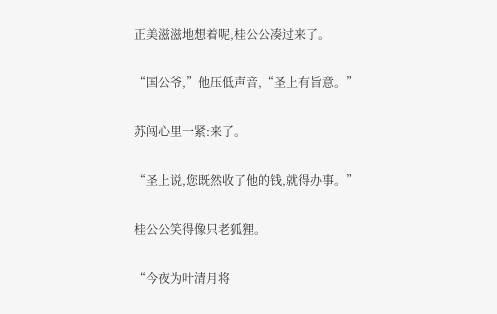正美滋滋地想着呢,桂公公凑过来了。

“国公爷,”他压低声音,“圣上有旨意。”

苏闯心里一紧:来了。

“圣上说,您既然收了他的钱,就得办事。”

桂公公笑得像只老狐狸。

“今夜为叶清月将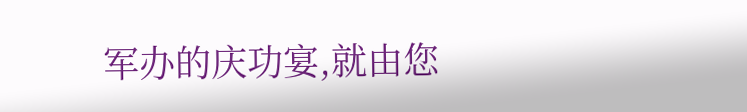军办的庆功宴,就由您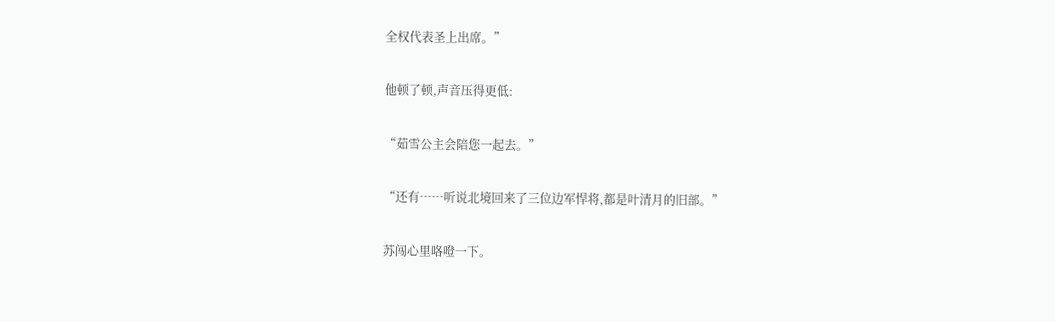全权代表圣上出席。”

他顿了顿,声音压得更低:

“茹雪公主会陪您一起去。”

“还有……听说北境回来了三位边军悍将,都是叶清月的旧部。”

苏闯心里咯噔一下。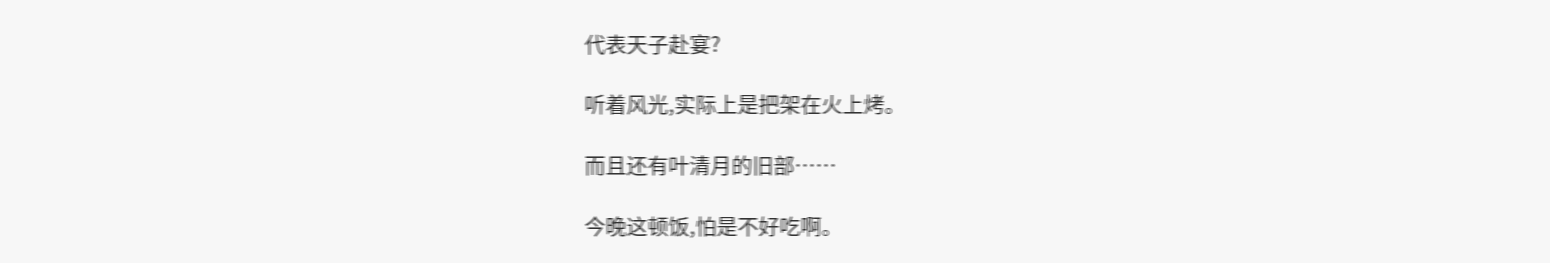代表天子赴宴?

听着风光,实际上是把架在火上烤。

而且还有叶清月的旧部……

今晚这顿饭,怕是不好吃啊。